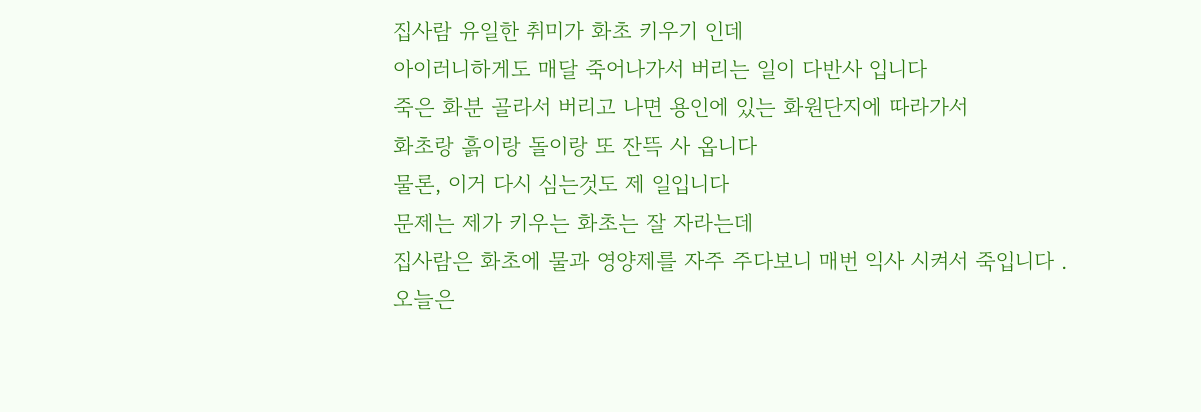집사람 유일한 취미가 화초 키우기 인데
아이러니하게도 매달 죽어나가서 버리는 일이 다반사 입니다
죽은 화분 골라서 버리고 나면 용인에 있는 화원단지에 따라가서
화초랑 흙이랑 돌이랑 또 잔뜩 사 옵니다
물론, 이거 다시 심는것도 제 일입니다
문제는 제가 키우는 화초는 잘 자라는데
집사람은 화초에 물과 영양제를 자주 주다보니 매번 익사 시켜서 죽입니다 .
오늘은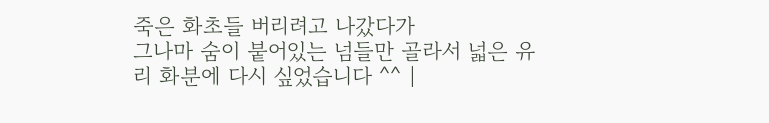죽은 화초들 버리려고 나갔다가
그나마 숨이 붙어있는 넘들만 골라서 넓은 유리 화분에 다시 싶었습니다 ^^ |